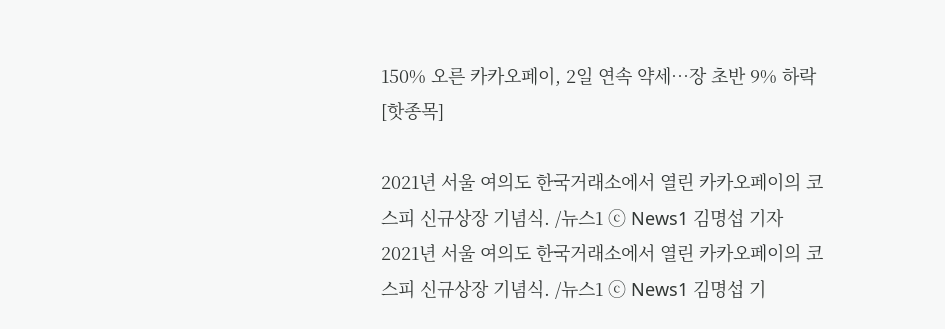150% 오른 카카오페이, 2일 연속 약세…장 초반 9% 하락[핫종목]

2021년 서울 여의도 한국거래소에서 열린 카카오페이의 코스피 신규상장 기념식. /뉴스1 ⓒ News1 김명섭 기자
2021년 서울 여의도 한국거래소에서 열린 카카오페이의 코스피 신규상장 기념식. /뉴스1 ⓒ News1 김명섭 기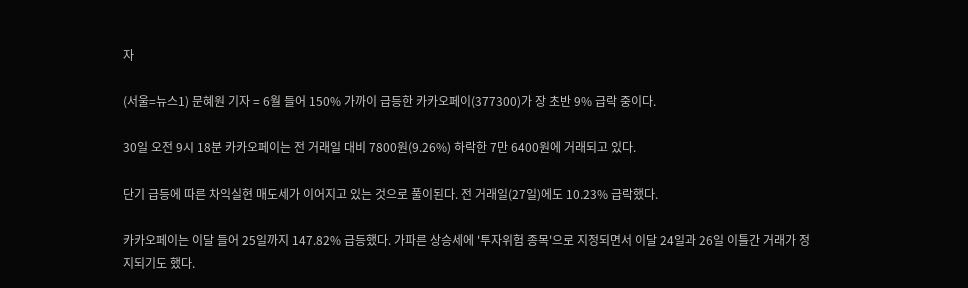자

(서울=뉴스1) 문혜원 기자 = 6월 들어 150% 가까이 급등한 카카오페이(377300)가 장 초반 9% 급락 중이다.

30일 오전 9시 18분 카카오페이는 전 거래일 대비 7800원(9.26%) 하락한 7만 6400원에 거래되고 있다.

단기 급등에 따른 차익실현 매도세가 이어지고 있는 것으로 풀이된다. 전 거래일(27일)에도 10.23% 급락했다.

카카오페이는 이달 들어 25일까지 147.82% 급등했다. 가파른 상승세에 '투자위험 종목'으로 지정되면서 이달 24일과 26일 이틀간 거래가 정지되기도 했다.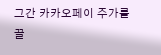그간 카카오페이 주가를 끌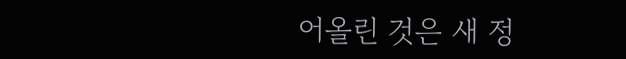어올린 것은 새 정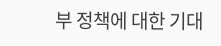부 정책에 대한 기대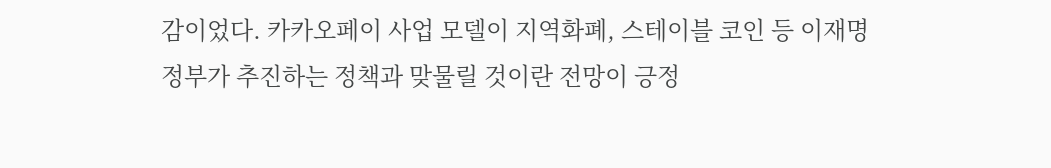감이었다. 카카오페이 사업 모델이 지역화폐, 스테이블 코인 등 이재명 정부가 추진하는 정책과 맞물릴 것이란 전망이 긍정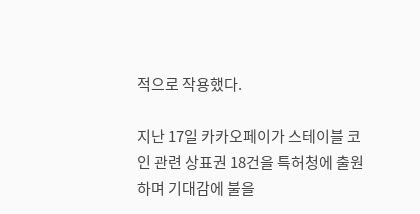적으로 작용했다.

지난 17일 카카오페이가 스테이블 코인 관련 상표권 18건을 특허청에 출원하며 기대감에 불을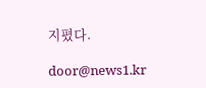지폈다.

door@news1.kr